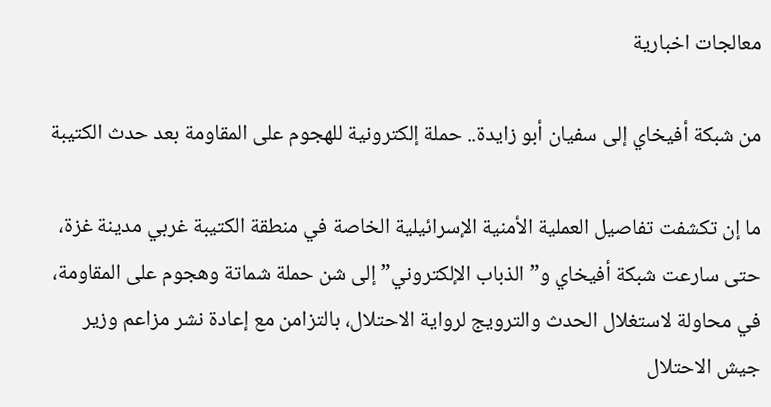معالجات اخبارية

من شبكة أفيخاي إلى سفيان أبو زايدة.. حملة إلكترونية للهجوم على المقاومة بعد حدث الكتيبة

ما إن تكشفت تفاصيل العملية الأمنية الإسرائيلية الخاصة في منطقة الكتيبة غربي مدينة غزة، حتى سارعت شبكة أفيخاي و”الذباب الإلكتروني” إلى شن حملة شماتة وهجوم على المقاومة، في محاولة لاستغلال الحدث والترويج لرواية الاحتلال، بالتزامن مع إعادة نشر مزاعم وزير جيش الاحتلال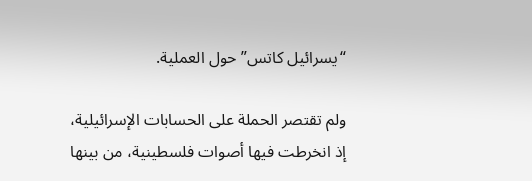“يسرائيل كاتس” حول العملية.

ولم تقتصر الحملة على الحسابات الإسرائيلية، إذ انخرطت فيها أصوات فلسطينية، من بينها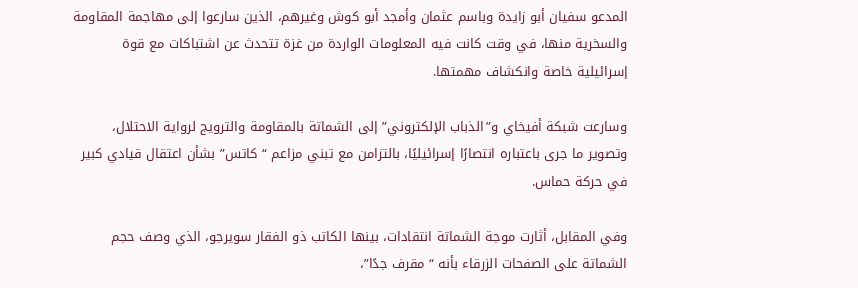المدعو سفيان أبو زايدة وباسم عثمان وأمجد أبو كوش وغيرهم، الذين سارعوا إلى مهاجمة المقاومة والسخرية منها، في وقت كانت فيه المعلومات الواردة من غزة تتحدث عن اشتباكات مع قوة إسرائيلية خاصة وانكشاف مهمتها.

وسارعت شبكة أفيخاي و”الذباب الإلكتروني” إلى الشماتة بالمقاومة والترويج لرواية الاحتلال، وتصوير ما جرى باعتباره انتصارًا إسرائيليًا، بالتزامن مع تبني مزاعم “كاتس” بشأن اعتقال قيادي كبير في حركة حماس.

وفي المقابل، أثارت موجة الشماتة انتقادات، بينها الكاتب ذو الفقار سويرجو، الذي وصف حجم الشماتة على الصفحات الزرقاء بأنه “مقرف جدًا”،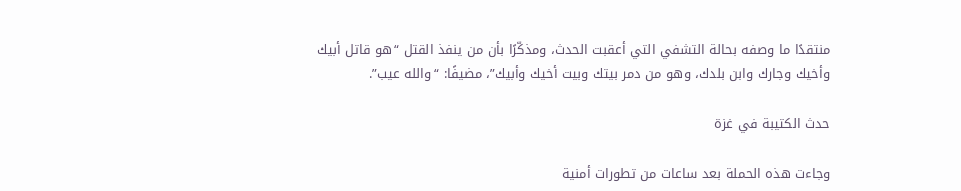منتقدًا ما وصفه بحالة التشفي التي أعقبت الحدث، ومذكّرًا بأن من ينفذ القتل “هو قاتل أبيك وأخيك وجارك وابن بلدك، وهو من دمر بيتك وبيت أخيك وأبيك”، مضيفًا: “والله عيب”.

حدث الكتيبة في غزة

وجاءت هذه الحملة بعد ساعات من تطورات أمنية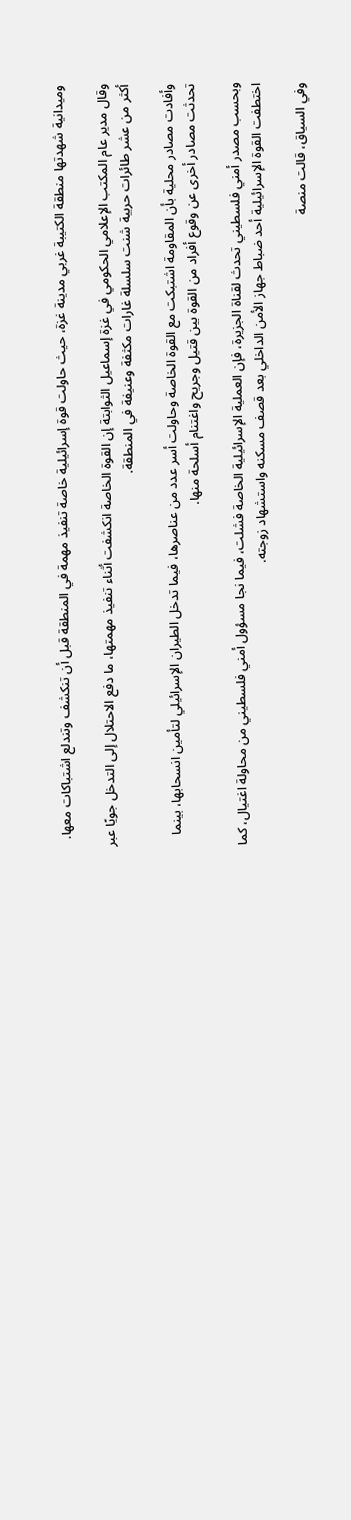وميدانية شهدتها منطقة الكتيبة غربي مدينة غزة، حيث حاولت قوة إسرائيلية خاصة تنفيذ مهمة في المنطقة قبل أن تنكشف وتندلع اشتباكات معها.

وقال مدير عام المكتب الإعلامي الحكومي في غزة إسماعيل الثوابتة إن القوة الخاصة انكشفت أثناء تنفيذ مهمتها، ما دفع الاحتلال إلى التدخل جويًا عبر أكثر من عشر طائرات حربية شنت سلسلة غارات مكثفة وعنيفة في المنطقة.

وأفادت مصادر محلية بأن المقاومة اشتبكت مع القوة الخاصة وحاولت أسر عدد من عناصرها، فيما تدخل الطيران الإسرائيلي لتأمين انسحابها، بينما تحدثت مصادر أخرى عن وقوع أفراد من القوة بين قتيل وجريح واغتنام أسلحة منها.

وبحسب مصدر أمني فلسطيني تحدث لقناة الجزيرة، فإن العملية الإسرائيلية الخاصة فشلت، فيما نجا مسؤول أمني فلسطيني من محاولة اغتيال، كما اختطفت القوة الإسرائيلية أحد ضباط جهاز الأمن الداخلي بعد قصف مسكنه واستشهاد زوجته.

وفي السياق، قالت منصة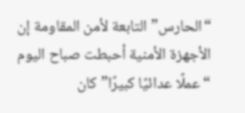“الحارس” التابعة لأمن المقاومة إن الأجهزة الأمنية أحبطت صباح اليوم “عملًا عدائيًا كبيرًا” كان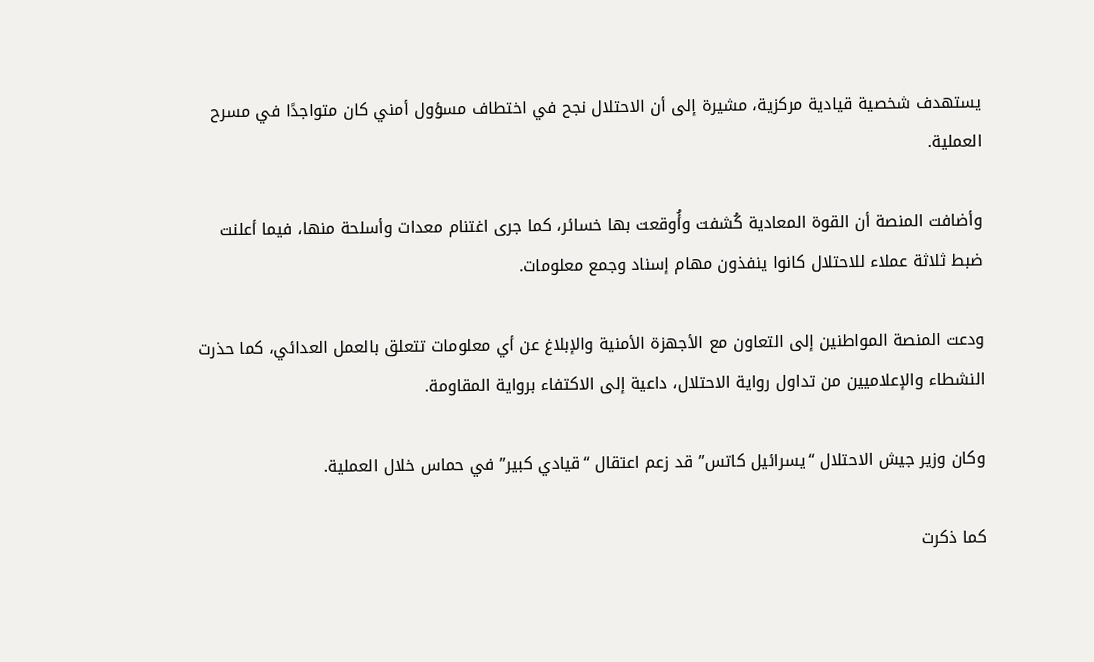يستهدف شخصية قيادية مركزية، مشيرة إلى أن الاحتلال نجح في اختطاف مسؤول أمني كان متواجدًا في مسرح العملية.

وأضافت المنصة أن القوة المعادية كُشفت وأُوقعت بها خسائر، كما جرى اغتنام معدات وأسلحة منها، فيما أعلنت ضبط ثلاثة عملاء للاحتلال كانوا ينفذون مهام إسناد وجمع معلومات.

ودعت المنصة المواطنين إلى التعاون مع الأجهزة الأمنية والإبلاغ عن أي معلومات تتعلق بالعمل العدائي، كما حذرت النشطاء والإعلاميين من تداول رواية الاحتلال، داعية إلى الاكتفاء برواية المقاومة.

وكان وزير جيش الاحتلال “يسرائيل كاتس” قد زعم اعتقال “قيادي كبير” في حماس خلال العملية.

كما ذكرت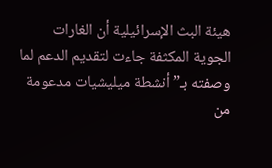هيئة البث الإسرائيلية أن الغارات الجوية المكثفة جاءت لتقديم الدعم لما وصفته بـ”أنشطة ميليشيات مدعومة من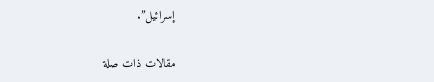إسرائيل”.

مقالات ذات صلة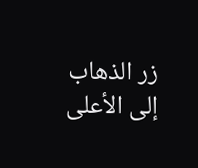زر الذهاب إلى الأعلى